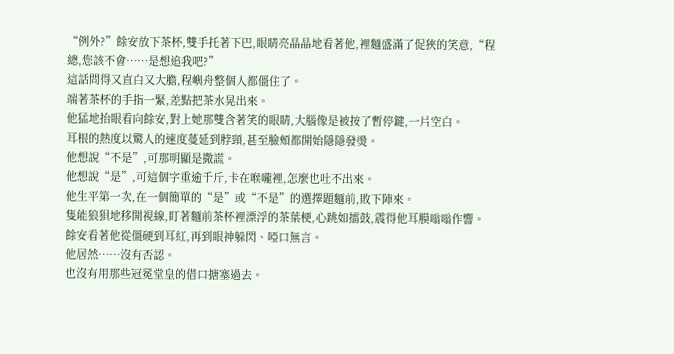“例外?”餘安放下茶杯,雙手托著下巴,眼睛亮晶晶地看著他,裡麵盛滿了促狹的笑意,“程總,您該不會……是想追我吧?”
這話問得又直白又大膽,程嶼舟整個人都僵住了。
端著茶杯的手指一緊,差點把茶水晃出來。
他猛地抬眼看向餘安,對上她那雙含著笑的眼睛,大腦像是被按了暫停鍵,一片空白。
耳根的熱度以驚人的速度蔓延到脖頸,甚至臉頰都開始隱隱發燙。
他想說“不是”,可那明顯是撒謊。
他想說“是”,可這個字重逾千斤,卡在喉嚨裡,怎麼也吐不出來。
他生平第一次,在一個簡單的“是”或“不是”的選擇題麵前,敗下陣來。
隻能狼狽地移開視線,盯著麵前茶杯裡漂浮的茶葉梗,心跳如擂鼓,震得他耳膜嗡嗡作響。
餘安看著他從僵硬到耳紅,再到眼神躲閃、啞口無言。
他居然……沒有否認。
也沒有用那些冠冕堂皇的借口搪塞過去。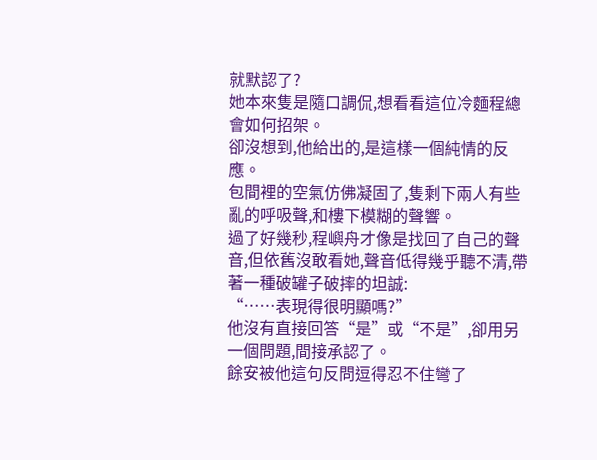就默認了?
她本來隻是隨口調侃,想看看這位冷麵程總會如何招架。
卻沒想到,他給出的,是這樣一個純情的反應。
包間裡的空氣仿佛凝固了,隻剩下兩人有些亂的呼吸聲,和樓下模糊的聲響。
過了好幾秒,程嶼舟才像是找回了自己的聲音,但依舊沒敢看她,聲音低得幾乎聽不清,帶著一種破罐子破摔的坦誠:
“……表現得很明顯嗎?”
他沒有直接回答“是”或“不是”,卻用另一個問題,間接承認了。
餘安被他這句反問逗得忍不住彎了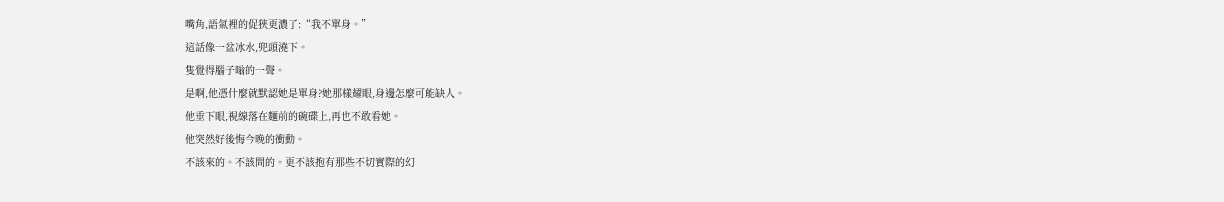嘴角,語氣裡的促狹更濃了:“我不單身。”
這話像一盆冰水,兜頭澆下。
隻覺得腦子嗡的一聲。
是啊,他憑什麼就默認她是單身?她那樣耀眼,身邊怎麼可能缺人。
他垂下眼,視線落在麵前的碗碟上,再也不敢看她。
他突然好後悔今晚的衝動。
不該來的。不該問的。更不該抱有那些不切實際的幻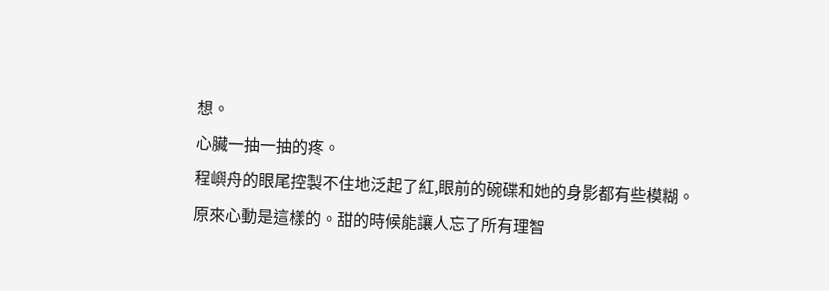想。
心臟一抽一抽的疼。
程嶼舟的眼尾控製不住地泛起了紅,眼前的碗碟和她的身影都有些模糊。
原來心動是這樣的。甜的時候能讓人忘了所有理智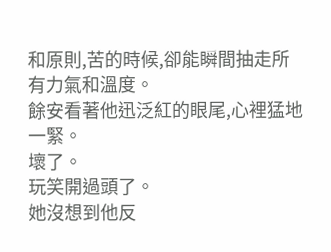和原則,苦的時候,卻能瞬間抽走所有力氣和溫度。
餘安看著他迅泛紅的眼尾,心裡猛地一緊。
壞了。
玩笑開過頭了。
她沒想到他反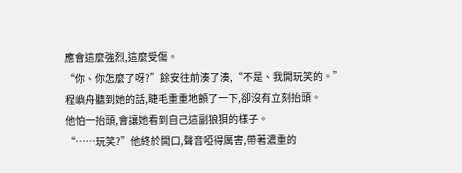應會這麼強烈,這麼受傷。
“你、你怎麼了呀?”餘安往前湊了湊,“不是、我開玩笑的。”
程嶼舟聽到她的話,睫毛重重地顫了一下,卻沒有立刻抬頭。
他怕一抬頭,會讓她看到自己這副狼狽的樣子。
“……玩笑?”他終於開口,聲音啞得厲害,帶著濃重的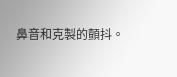鼻音和克製的顫抖。